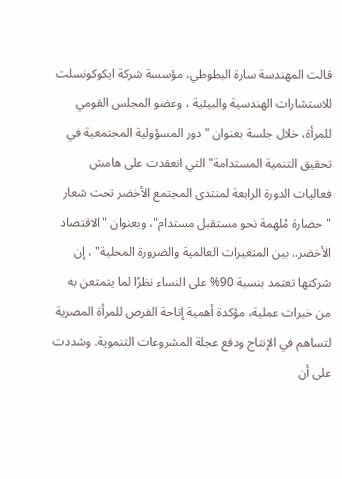قالت المهندسة سارة البطوطي، مؤسسة شركة ايكوكونسلت للاستشارات الهندسية والبيئية ، وعضو المجلس القومي للمرأة، خلال جلسة بعنوان "دور المسؤولية المجتمعية في تحقيق التنمية المستدامة" التي انعقدت على هامش فعاليات الدورة الرابعة لمنتدى المجتمع الأخضر تحت شعار "حضارة مُلهمة نحو مستقبل مستدام"، وبعنوان "الاقتصاد الأخضر.. بين المتغيرات العالمية والضرورة المحلية" ، إن شركتها تعتمد بنسبة 90% على النساء نظرًا لما يتمتعن به من خبرات عملية، مؤكدة أهمية إتاحة الفرص للمرأة المصرية لتساهم في الإنتاج ودفع عجلة المشروعات التنموية. وشددت على أن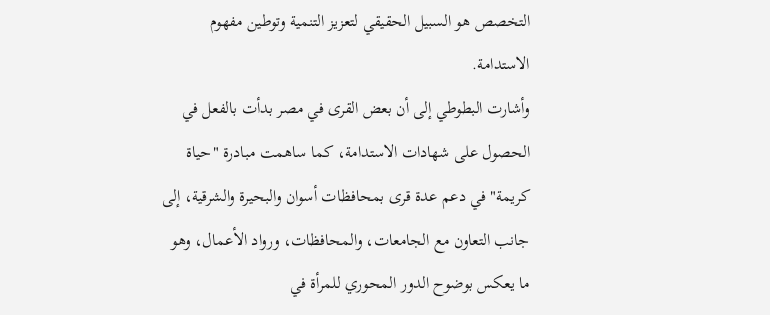التخصص هو السبيل الحقيقي لتعزيز التنمية وتوطين مفهوم الاستدامة.
وأشارت البطوطي إلى أن بعض القرى في مصر بدأت بالفعل في الحصول على شهادات الاستدامة، كما ساهمت مبادرة "حياة كريمة" في دعم عدة قرى بمحافظات أسوان والبحيرة والشرقية، إلى جانب التعاون مع الجامعات، والمحافظات، ورواد الأعمال، وهو ما يعكس بوضوح الدور المحوري للمرأة في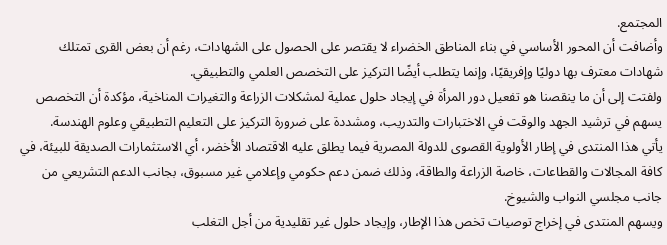المجتمع.
وأضافت أن المحور الأساسي في بناء المناطق الخضراء لا يقتصر على الحصول على الشهادات، رغم أن بعض القرى تمتلك شهادات معترف بها دوليًا وإفريقيًا، وإنما يتطلب أيضًا التركيز على التخصص العلمي والتطبيقي.
ولفتت إلى أن ما ينقصنا هو تفعيل دور المرأة في إيجاد حلول عملية لمشكلات الزراعة والتغيرات المناخية، مؤكدة أن التخصص يسهم في ترشيد الجهد والوقت في الاختبارات والتدريب، ومشددة على ضرورة التركيز على التعليم التطبيقي وعلوم الهندسة.
يأتي هذا المنتدى في إطار الأولوية القصوى للدولة المصرية فيما يطلق عليه الاقتصاد الأخضر، أي الاستثمارات الصديقة للبيئة، في كافة المجالات والقطاعات، خاصة الزراعة والطاقة، وذلك ضمن دعم حكومي وإعلامي غير مسبوق، بجانب الدعم التشريعي من جانب مجلسي النواب والشيوخ.
ويسهم المنتدى في إخراج توصيات تخص هذا الإطار، وإيجاد حلول غير تقليدية من أجل التغلب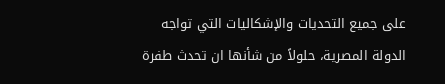على جميع التحديات والإشكاليات التي تواجه الدولة المصرية، حلولاً من شأنها ان تحدث طفرة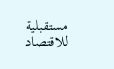مستقبلية للاقتصاد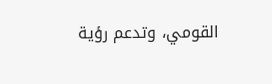القومي، وتدعم رؤية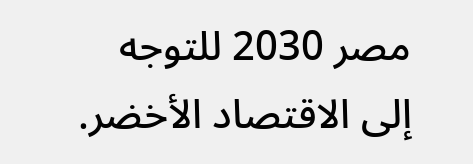مصر 2030 للتوجه إلى الاقتصاد الأخضر.